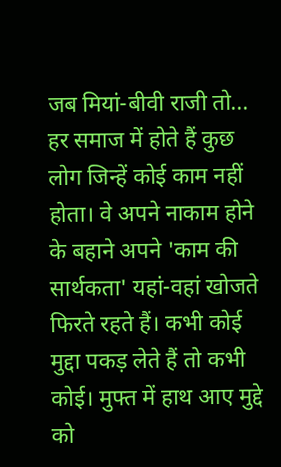जब मियां-बीवी राजी तो...
हर समाज में होते हैं कुछ लोग जिन्हें कोई काम नहीं होता। वे अपने नाकाम होने के बहाने अपने 'काम की सार्थकता' यहां-वहां खोजते फिरते रहते हैं। कभी कोई मुद्दा पकड़ लेते हैं तो कभी कोई। मुफ्त में हाथ आए मुद्दे को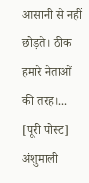आसानी से नहीं छोड़ते। ठीक हमारे नेताओं की तरह।...
[पूरी पोस्ट]
अंशुमाली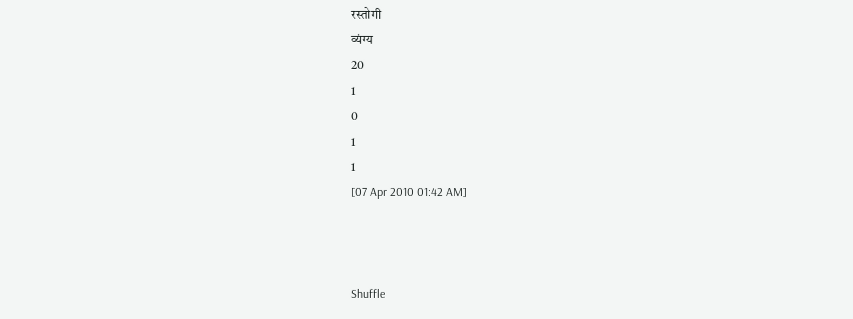रस्तोगी
व्यंग्य
20
1
0
1
1
[07 Apr 2010 01:42 AM]



Shuffle